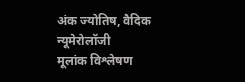अंक ज्योतिष, वैदिक न्यूमेरोलॉजी
मूलांक विश्लेषण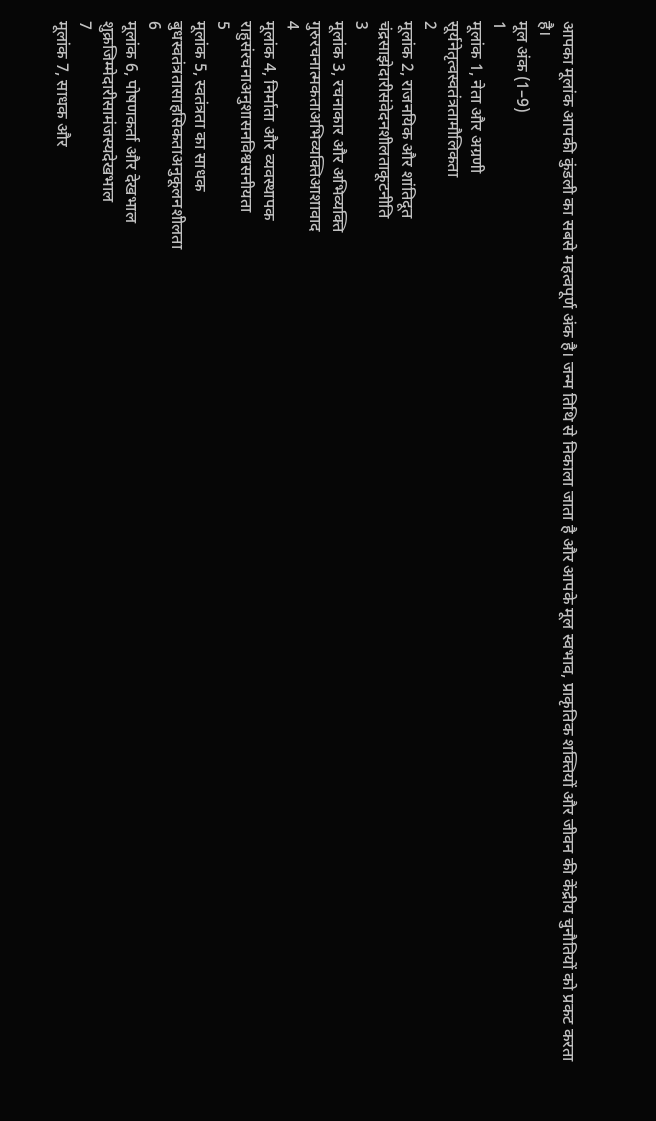आपका मूलांक आपकी कुंडली का सबसे महत्वपूर्ण अंक है। जन्म तिथि से निकाला जाता है और आपके मूल स्वभाव, प्राकृतिक शक्तियों और जीवन की केंद्रीय चुनौतियों को प्रकट करता है।
मूल अंक (1–9)
1
मूलांक 1, नेता और अग्रणी
सूर्यनेतृत्वस्वतंत्रतामौलिकता
2
मूलांक 2, राजनयिक और शांतिदूत
चंद्रसाझेदारीसंवेदनशीलताकूटनीति
3
मूलांक 3, रचनाकार और अभिव्यक्ति
गुरुरचनात्मकताअभिव्यक्तिआशावाद
4
मूलांक 4, निर्माता और व्यवस्थापक
राहुसंरचनाअनुशासनविश्वसनीयता
5
मूलांक 5, स्वतंत्रता का साधक
बुधस्वतंत्रतासाहसिकताअनुकूलनशीलता
6
मूलांक 6, पोषणकर्ता और देखभाल
शुक्रजिम्मेदारीसामंजस्यदेखभाल
7
मूलांक 7, साधक और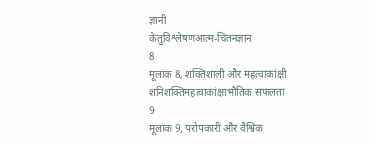ज्ञानी
केतुविश्लेषणआत्म-चिंतनज्ञान
8
मूलांक 8, शक्तिशाली और महत्वाकांक्षी
शनिशक्तिमहत्वाकांक्षाभौतिक सफलता
9
मूलांक 9, परोपकारी और वैश्विक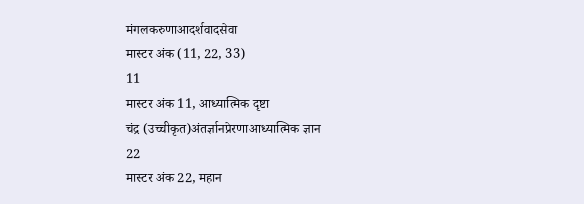मंगलकरुणाआदर्शवादसेवा
मास्टर अंक (11, 22, 33)
11
मास्टर अंक 11, आध्यात्मिक दृष्टा
चंद्र (उच्चीकृत)अंतर्ज्ञानप्रेरणाआध्यात्मिक ज्ञान
22
मास्टर अंक 22, महान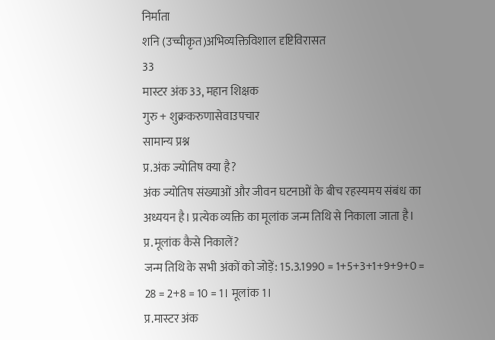निर्माता
शनि (उच्चीकृत)अभिव्यक्तिविशाल दृष्टिविरासत
33
मास्टर अंक 33, महान शिक्षक
गुरु + शुक्रकरुणासेवाउपचार
सामान्य प्रश्न
प्र.अंक ज्योतिष क्या है?
अंक ज्योतिष संख्याओं और जीवन घटनाओं के बीच रहस्यमय संबंध का अध्ययन है। प्रत्येक व्यक्ति का मूलांक जन्म तिथि से निकाला जाता है।
प्र.मूलांक कैसे निकालें?
जन्म तिथि के सभी अंकों को जोड़ें: 15.3.1990 = 1+5+3+1+9+9+0 = 28 = 2+8 = 10 = 1। मूलांक 1।
प्र.मास्टर अंक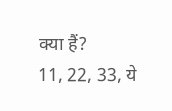क्या हैं?
11, 22, 33, ये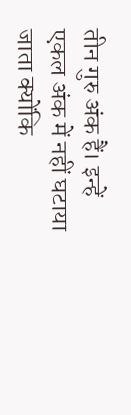तीन गुरु अंक हैं। इन्हें एकल अंक में नहीं घटाया जाता क्योंकि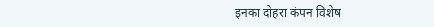इनका दोहरा कंपन विशेष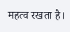महत्व रखता है।